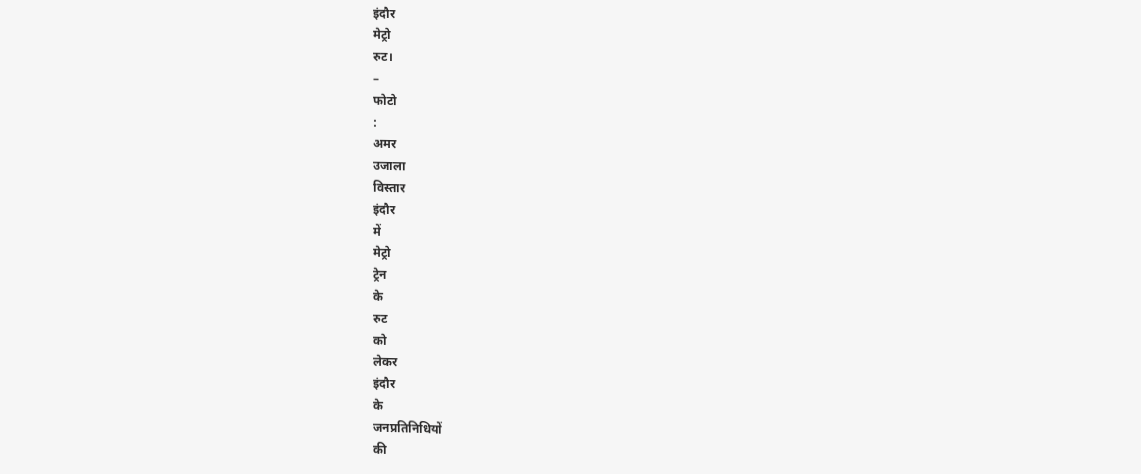इंदौर
मेट्रो
रुट।
–
फोटो
:
अमर
उजाला
विस्तार
इंदौर
में
मेट्रो
ट्रेन
के
रुट
को
लेकर
इंदौर
के
जनप्रतिनिधियों
की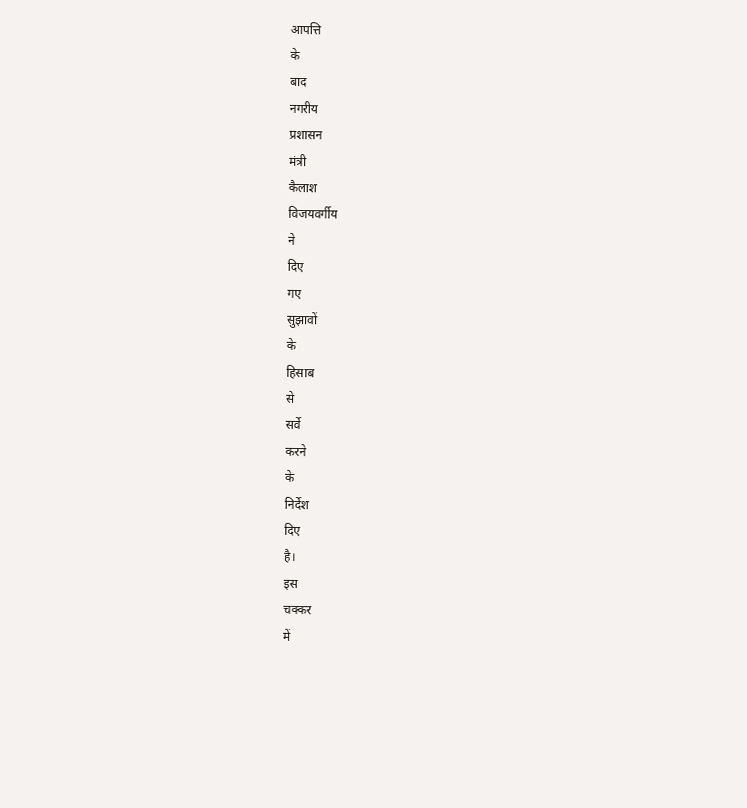आपत्ति
के
बाद
नगरीय
प्रशासन
मंत्री
कैलाश
विजयवर्गीय
ने
दिए
गए
सुझावों
के
हिसाब
से
सर्वे
करने
के
निर्देश
दिए
है।
इस
चक्कर
में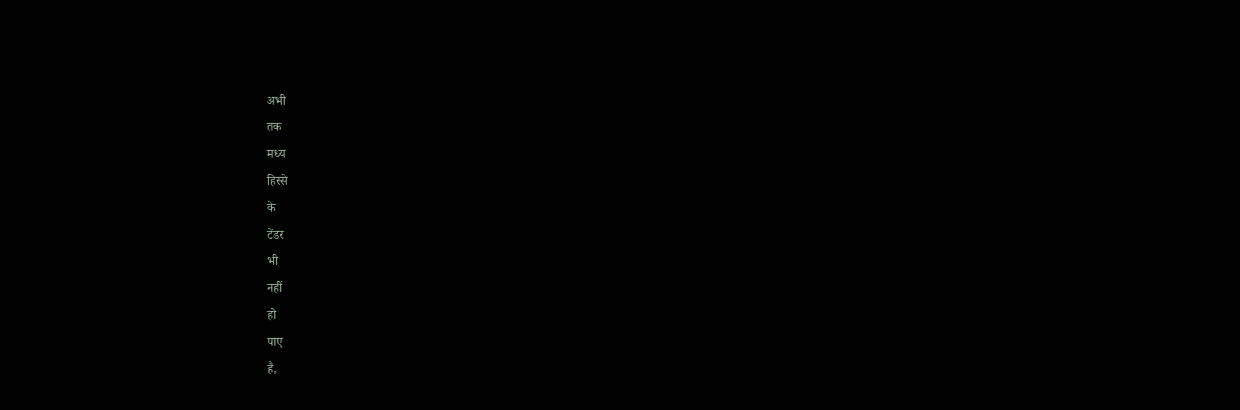अभी
तक
मध्य
हिस्से
के
टेंडर
भी
नहीं
हो
पाए
है,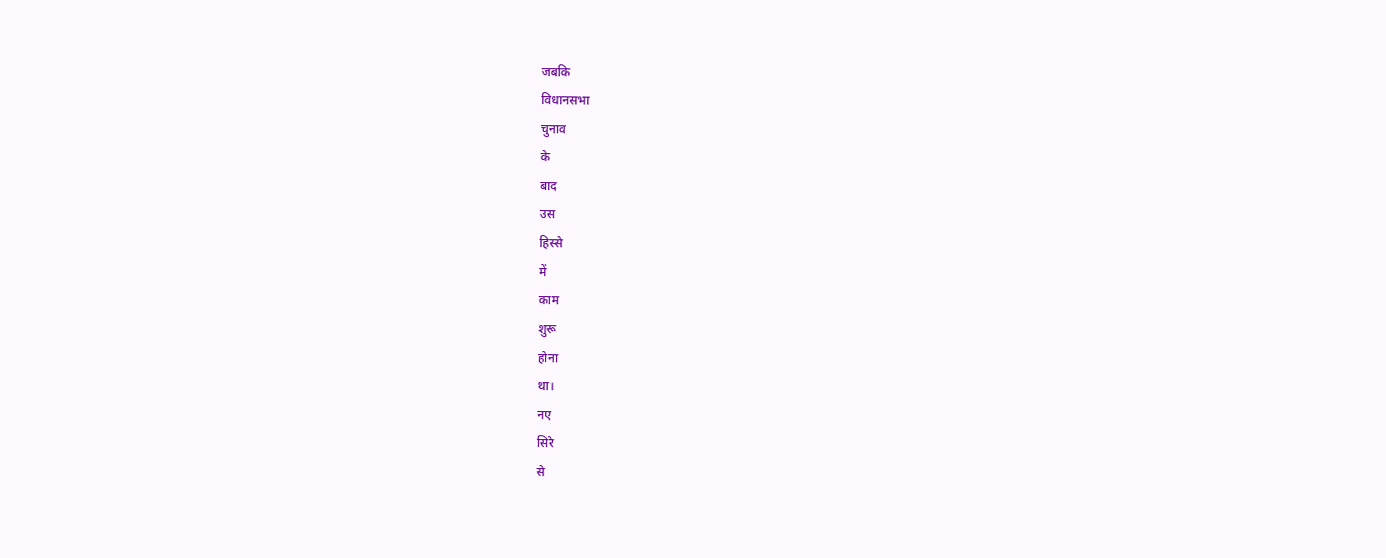जबकि
विधानसभा
चुनाव
के
बाद
उस
हिस्से
में
काम
शुरू
होना
था।
नए
सिरे
से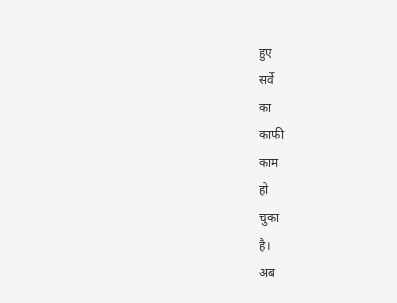हुए
सर्वे
का
काफी
काम
हो
चुका
है।
अब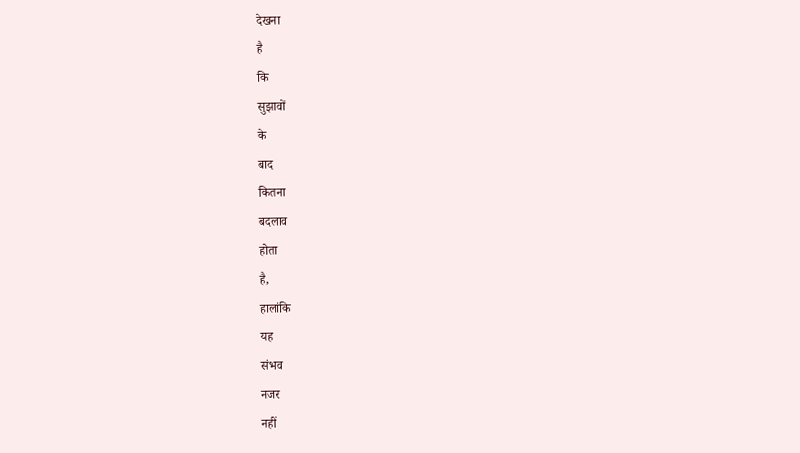देखना
है
कि
सुझावों
के
बाद
कितना
बदलाव
होता
है,
हालांकि
यह
संभव
नजर
नहीं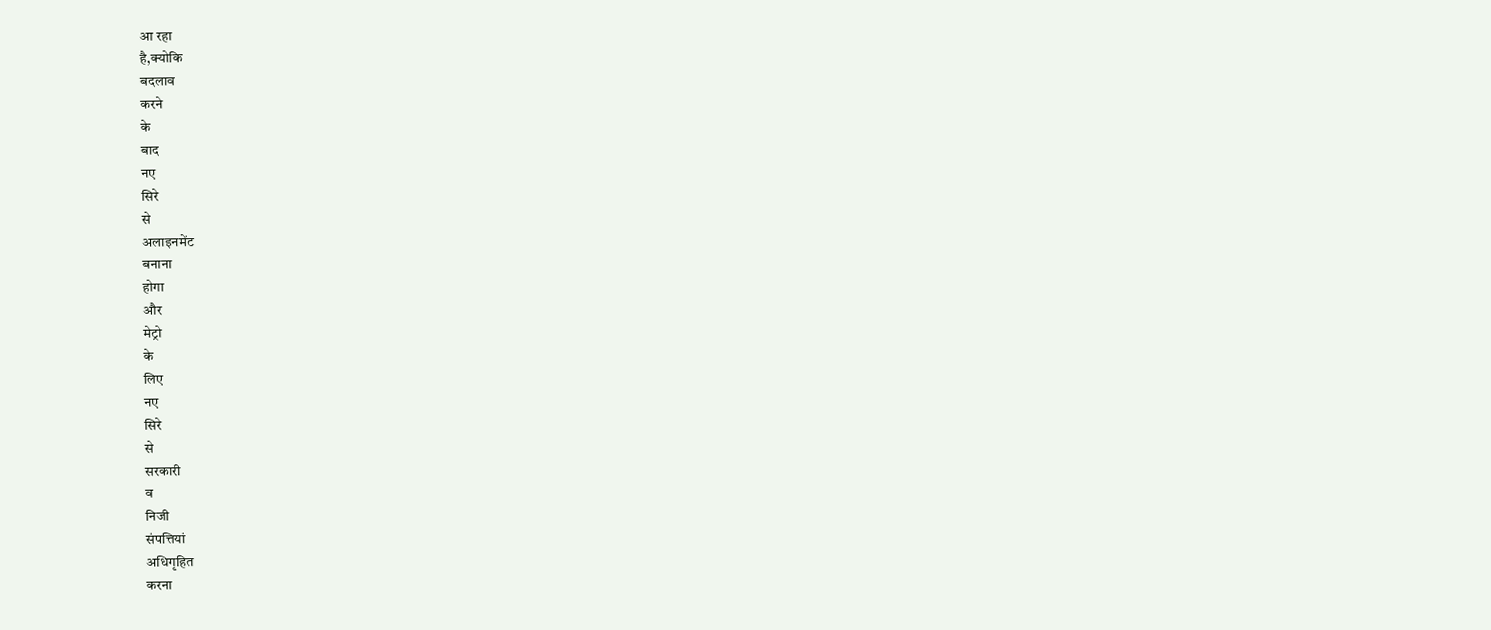आ रहा
है,क्योकि
बदलाव
करने
के
बाद
नए
सिरे
से
अलाइनमेंट
बनाना
होगा
और
मेट्रो
के
लिए
नए
सिरे
से
सरकारी
व
निजी
संपत्तियां
अधिगृहित
करना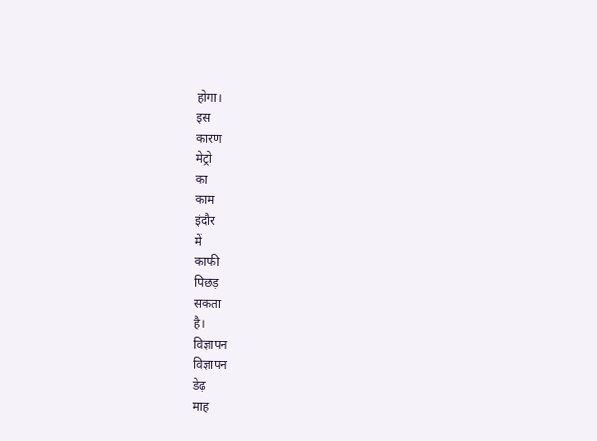होगा।
इस
कारण
मेट्रो
का
काम
इंदौर
में
काफी
पिछड़
सकता
है।
विज्ञापन
विज्ञापन
डेढ़
माह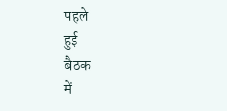पहले
हुई
बैठक
में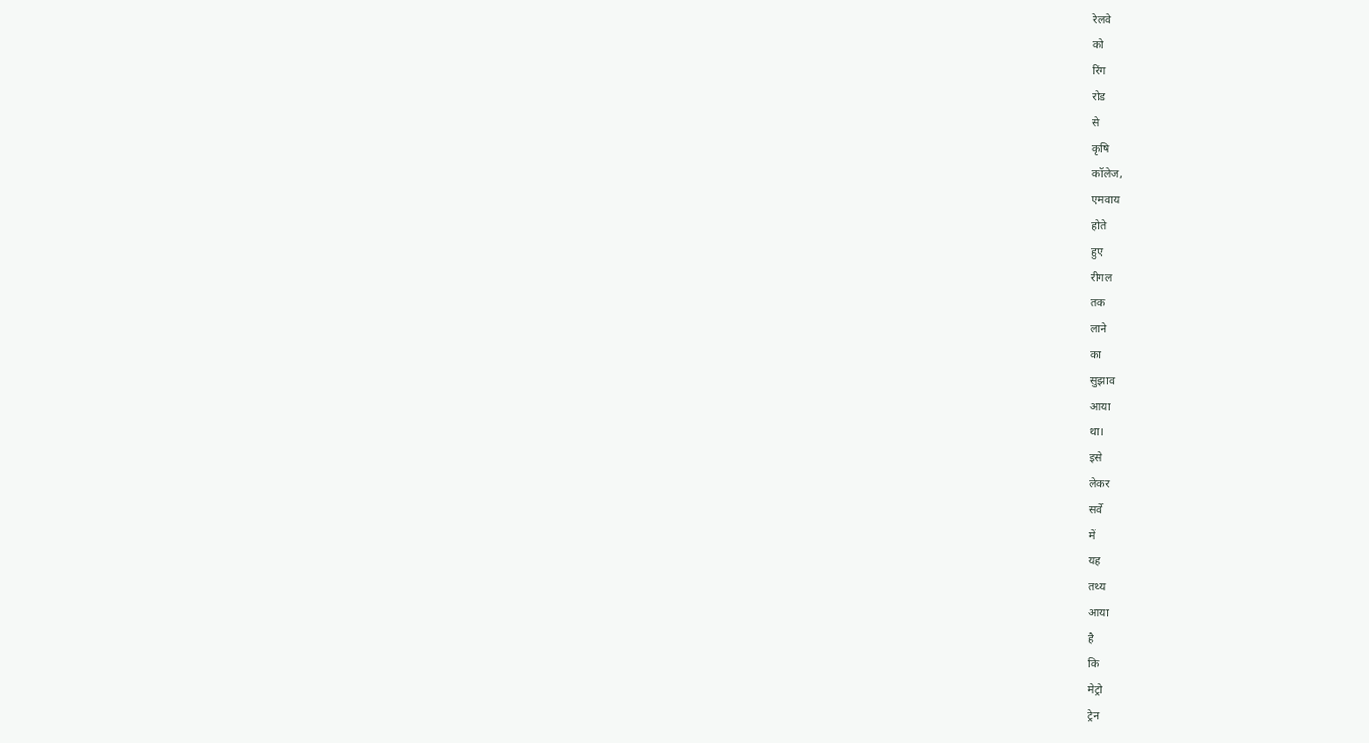रेलवे
को
रिंग
रोड
से
कृषि
कॉलेज,
एमवाय
होते
हुए
रीगल
तक
लाने
का
सुझाव
आया
था।
इसे
लेकर
सर्वे
में
यह
तथ्य
आया
है
कि
मेट्रो
ट्रेन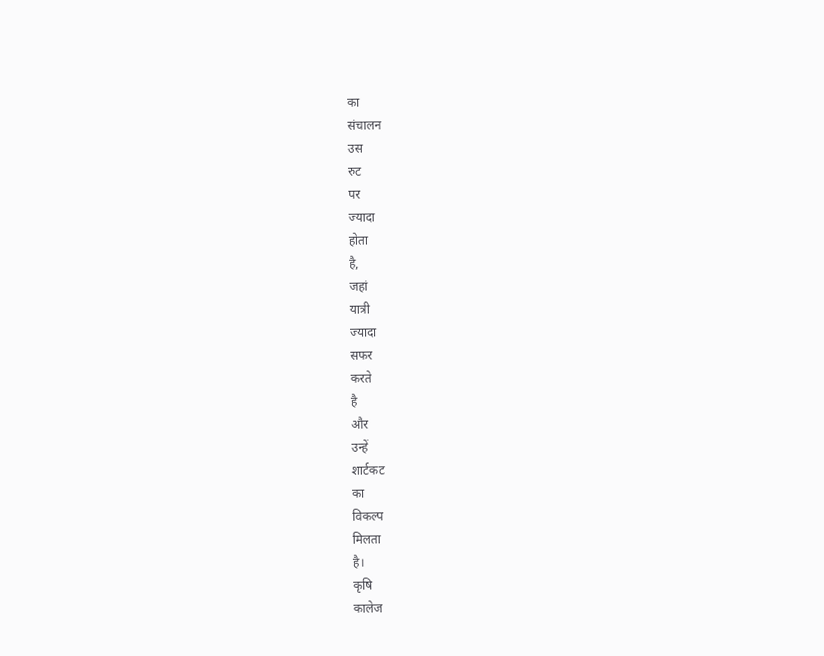का
संचालन
उस
रुट
पर
ज्यादा
होता
है,
जहां
यात्री
ज्यादा
सफर
करते
है
और
उन्हें
शार्टकट
का
विकल्प
मिलता
है।
कृषि
कालेज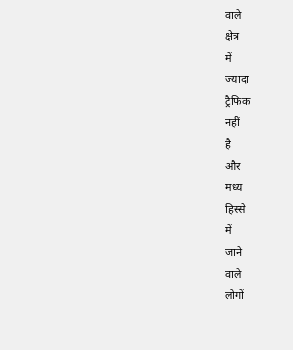वाले
क्षेत्र
में
ज्यादा
ट्रैफिक
नहीं
है
और
मध्य
हिस्से
में
जाने
वाले
लोगों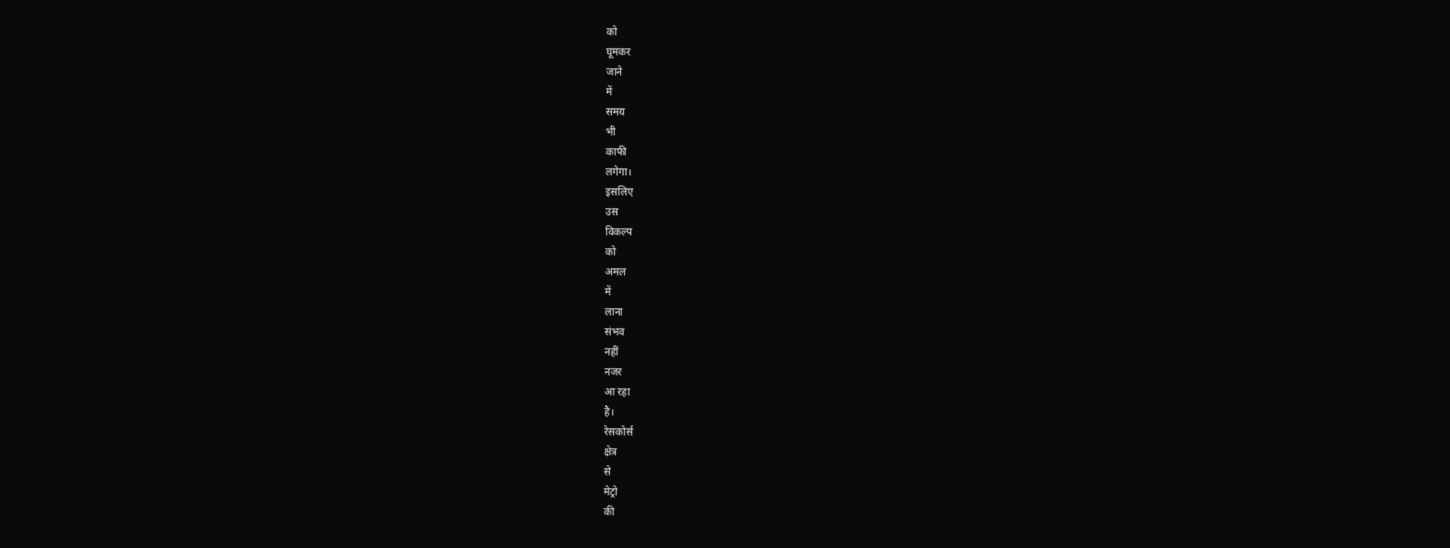को
घूमकर
जाने
में
समय
भी
काफी
लगेगा।
इसलिए
उस
विकल्प
को
अमल
में
लाना
संभव
नहीं
नजर
आ रहा
है।
रेसकोर्स
क्षेत्र
से
मेट्रो
की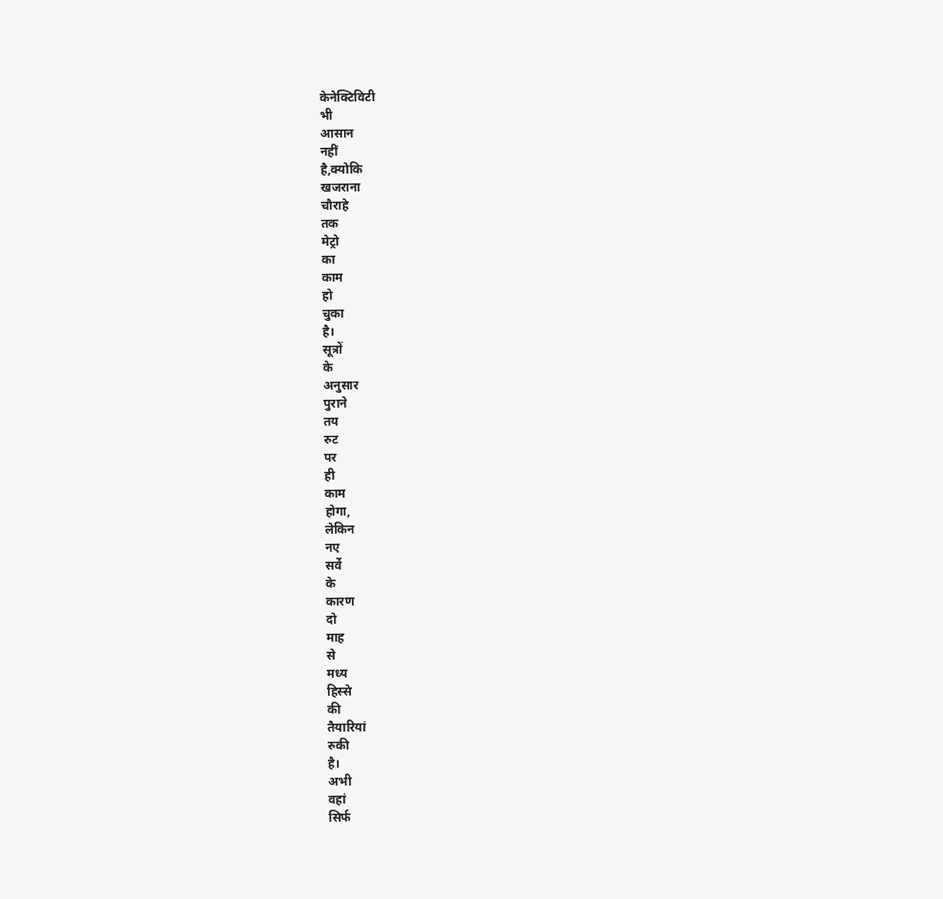केनेक्टिविटी
भी
आसान
नहीं
है,क्योकि
खजराना
चौराहे
तक
मेट्रो
का
काम
हो
चुका
है।
सूत्रों
के
अनुसार
पुराने
तय
रुट
पर
ही
काम
होगा,
लेकिन
नए
सर्वे
के
कारण
दो
माह
से
मध्य
हिस्से
की
तैयारियां
रुकी
है।
अभी
वहां
सिर्फ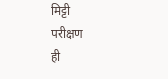मिट्टी
परीक्षण
ही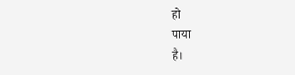हो
पाया
है।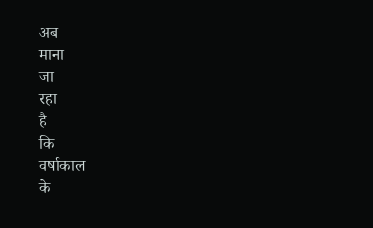अब
माना
जा
रहा
है
कि
वर्षाकाल
के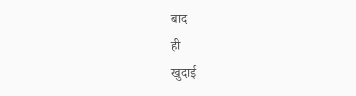बाद
ही
खुदाई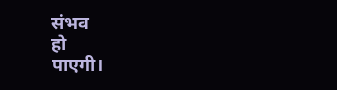संभव
हो
पाएगी।